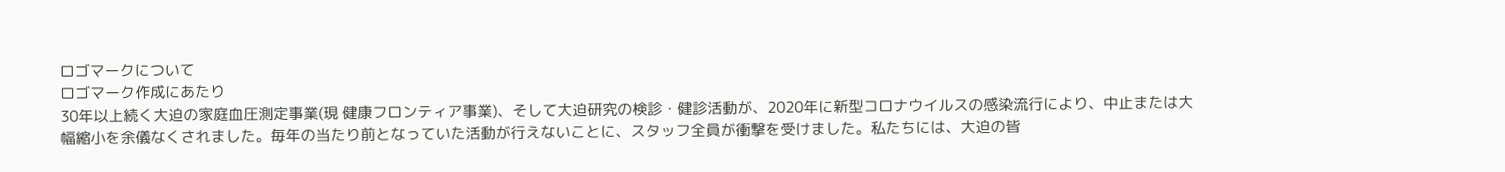ロゴマークについて
ロゴマーク作成にあたり
30年以上続く大迫の家庭血圧測定事業(現 健康フロンティア事業)、そして大迫研究の検診・健診活動が、2020年に新型コロナウイルスの感染流行により、中止または大幅縮小を余儀なくされました。毎年の当たり前となっていた活動が行えないことに、スタッフ全員が衝撃を受けました。私たちには、大迫の皆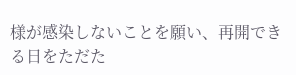様が感染しないことを願い、再開できる日をただた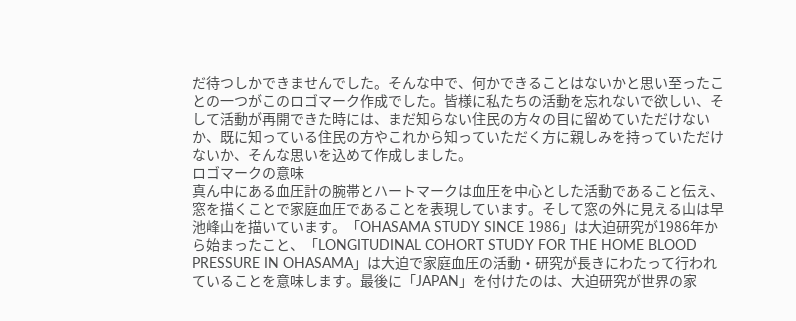だ待つしかできませんでした。そんな中で、何かできることはないかと思い至ったことの一つがこのロゴマーク作成でした。皆様に私たちの活動を忘れないで欲しい、そして活動が再開できた時には、まだ知らない住民の方々の目に留めていただけないか、既に知っている住民の方やこれから知っていただく方に親しみを持っていただけないか、そんな思いを込めて作成しました。
ロゴマークの意味
真ん中にある血圧計の腕帯とハートマークは血圧を中心とした活動であること伝え、窓を描くことで家庭血圧であることを表現しています。そして窓の外に見える山は早池峰山を描いています。「OHASAMA STUDY SINCE 1986」は大迫研究が1986年から始まったこと、「LONGITUDINAL COHORT STUDY FOR THE HOME BLOOD PRESSURE IN OHASAMA」は大迫で家庭血圧の活動・研究が長きにわたって行われていることを意味します。最後に「JAPAN」を付けたのは、大迫研究が世界の家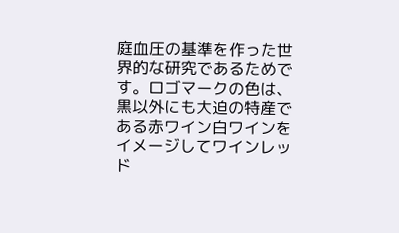庭血圧の基準を作った世界的な研究であるためです。ロゴマークの色は、黒以外にも大迫の特産である赤ワイン白ワインをイメージしてワインレッド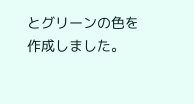とグリーンの色を作成しました。